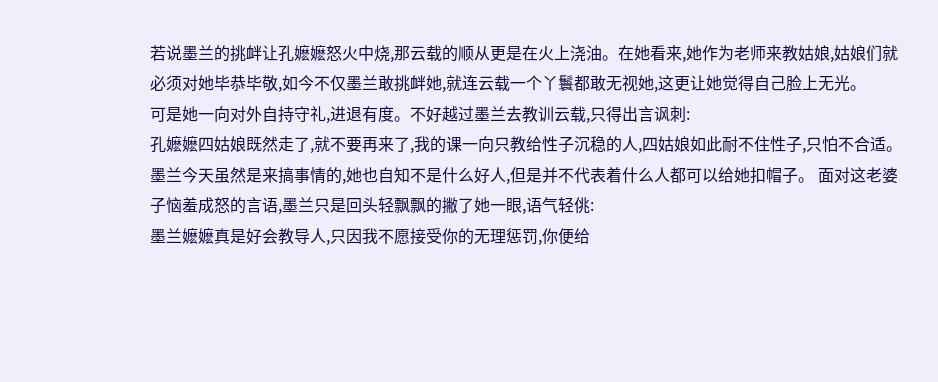若说墨兰的挑衅让孔嬷嬷怒火中烧,那云载的顺从更是在火上浇油。在她看来,她作为老师来教姑娘,姑娘们就必须对她毕恭毕敬,如今不仅墨兰敢挑衅她,就连云载一个丫鬟都敢无视她,这更让她觉得自己脸上无光。
可是她一向对外自持守礼,进退有度。不好越过墨兰去教训云载,只得出言讽刺:
孔嬷嬷四姑娘既然走了,就不要再来了,我的课一向只教给性子沉稳的人,四姑娘如此耐不住性子,只怕不合适。
墨兰今天虽然是来搞事情的,她也自知不是什么好人,但是并不代表着什么人都可以给她扣帽子。 面对这老婆子恼羞成怒的言语,墨兰只是回头轻飘飘的撇了她一眼,语气轻佻:
墨兰嬷嬷真是好会教导人,只因我不愿接受你的无理惩罚,你便给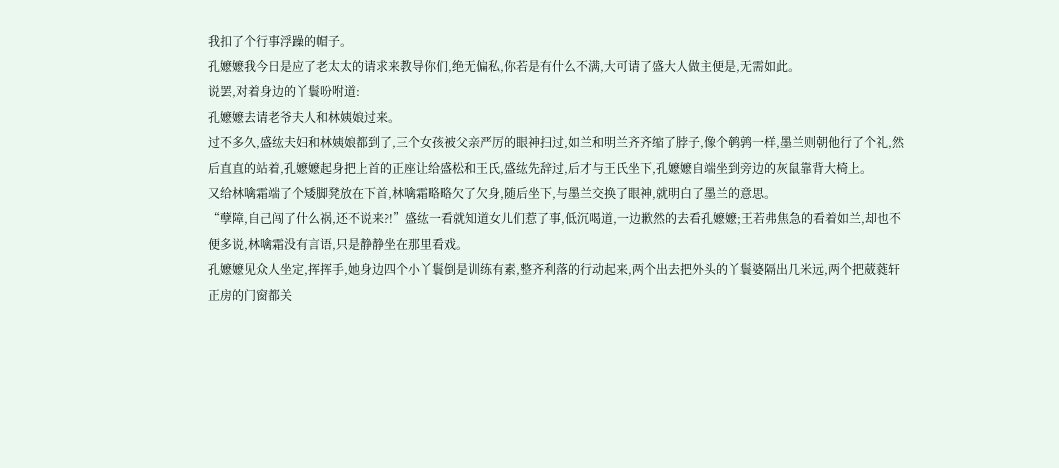我扣了个行事浮躁的帽子。
孔嬷嬷我今日是应了老太太的请求来教导你们,绝无偏私,你若是有什么不满,大可请了盛大人做主便是,无需如此。
说罢,对着身边的丫鬟吩咐道:
孔嬷嬷去请老爷夫人和林姨娘过来。
过不多久,盛纮夫妇和林姨娘都到了,三个女孩被父亲严厉的眼神扫过,如兰和明兰齐齐缩了脖子,像个鹌鹑一样,墨兰则朝他行了个礼,然后直直的站着,孔嬷嬷起身把上首的正座让给盛松和王氏,盛纮先辞过,后才与王氏坐下,孔嬷嬷自端坐到旁边的灰鼠靠背大椅上。
又给林噙霜端了个矮脚凳放在下首,林噙霜略略欠了欠身,随后坐下,与墨兰交换了眼神,就明白了墨兰的意思。
“孽障,自己闯了什么祸,还不说来?!”盛纮一看就知道女儿们惹了事,低沉喝道,一边歉然的去看孔嬷嬷;王若弗焦急的看着如兰,却也不便多说,林噙霜没有言语,只是静静坐在那里看戏。
孔嬷嬷见众人坐定,挥挥手,她身边四个小丫鬟倒是训练有素,整齐利落的行动起来,两个出去把外头的丫鬟婆隔出几米远,两个把葳蕤轩正房的门窗都关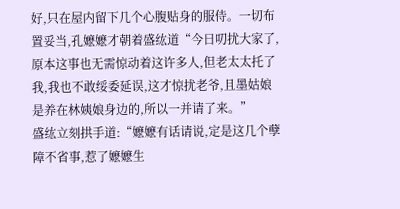好,只在屋内留下几个心腹贴身的服侍。一切布置妥当,孔嬷嬷才朝着盛纮道“今日叨扰大家了,原本这事也无需惊动着这许多人,但老太太托了我,我也不敢绥委延误,这才惊扰老爷,且墨姑娘是养在林姨娘身边的,所以一并请了来。”
盛纮立刻拱手道:“嬷嬷有话请说,定是这几个孽障不省事,惹了嬷嬷生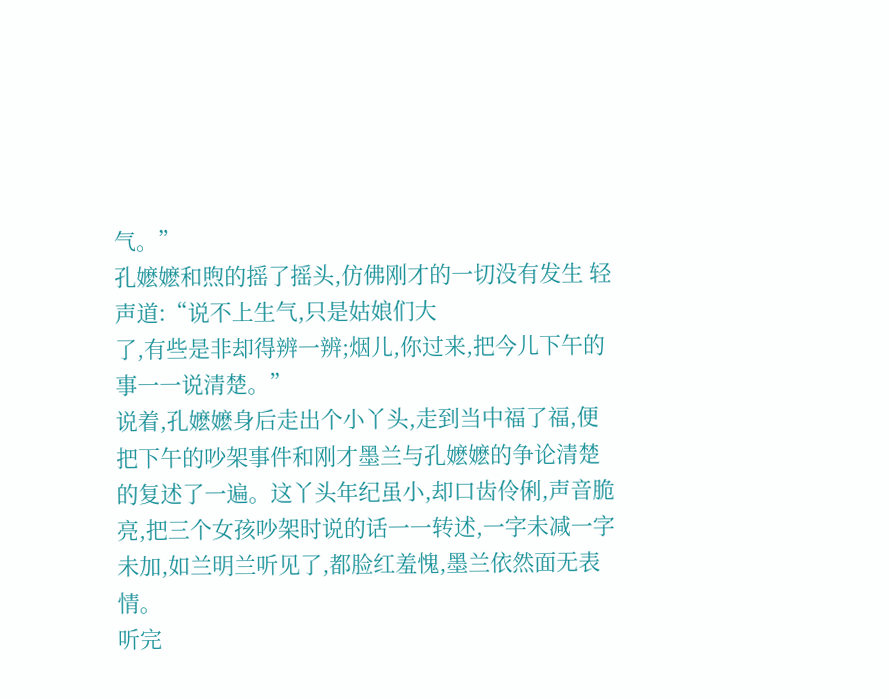气。”
孔嬷嬷和煦的摇了摇头,仿佛刚才的一切没有发生 轻声道:“说不上生气,只是姑娘们大
了,有些是非却得辨一辨;烟儿,你过来,把今儿下午的事一一说清楚。”
说着,孔嬷嬷身后走出个小丫头,走到当中福了福,便把下午的吵架事件和刚才墨兰与孔嬷嬷的争论清楚的复述了一遍。这丫头年纪虽小,却口齿伶俐,声音脆亮,把三个女孩吵架时说的话一一转述,一字未减一字未加,如兰明兰听见了,都脸红羞愧,墨兰依然面无表情。
听完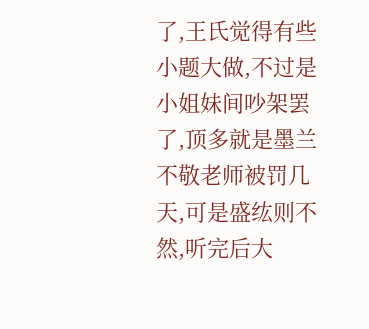了,王氏觉得有些小题大做,不过是小姐妹间吵架罢了,顶多就是墨兰不敬老师被罚几天,可是盛纮则不然,听完后大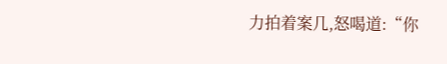力拍着案几,怒喝道:“你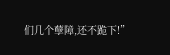们几个孽障,还不跪下!”